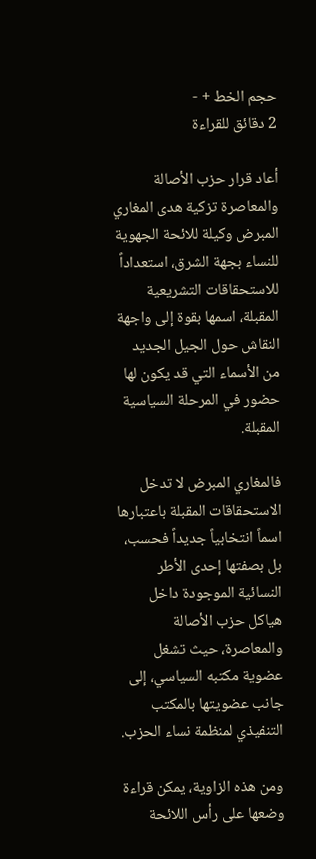حجم الخط + -
2 دقائق للقراءة

أعاد قرار حزب الأصالة والمعاصرة تزكية هدى المغاري المبرض وكيلة للائحة الجهوية للنساء بجهة الشرق، استعداداً للاستحقاقات التشريعية المقبلة، اسمها بقوة إلى واجهة النقاش حول الجيل الجديد من الأسماء التي قد يكون لها حضور في المرحلة السياسية المقبلة.

فالمغاري المبرض لا تدخل الاستحقاقات المقبلة باعتبارها اسماً انتخابياً جديداً فحسب، بل بصفتها إحدى الأطر النسائية الموجودة داخل هياكل حزب الأصالة والمعاصرة، حيث تشغل عضوية مكتبه السياسي، إلى جانب عضويتها بالمكتب التنفيذي لمنظمة نساء الحزب.

ومن هذه الزاوية، يمكن قراءة وضعها على رأس اللائحة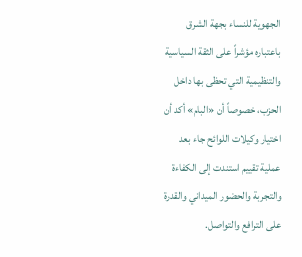الجهوية للنساء بجهة الشرق باعتباره مؤشراً على الثقة السياسية والتنظيمية التي تحظى بها داخل الحزب، خصوصاً أن «البام» أكد أن اختيار وكيلات اللوائح جاء بعد عملية تقييم استندت إلى الكفاءة والتجربة والحضور الميداني والقدرة على الترافع والتواصل.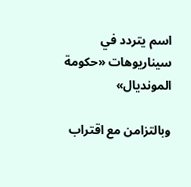اسم يتردد في سيناريوهات «حكومة المونديال»

وبالتزامن مع اقتراب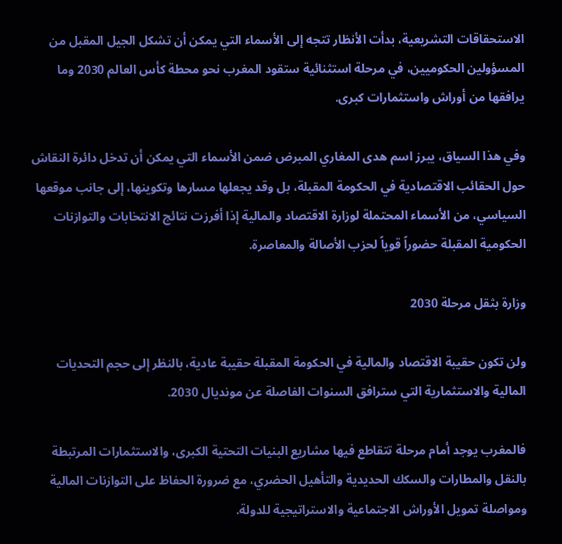الاستحقاقات التشريعية، بدأت الأنظار تتجه إلى الأسماء التي يمكن أن تشكل الجيل المقبل من المسؤولين الحكوميين، في مرحلة استثنائية ستقود المغرب نحو محطة كأس العالم 2030 وما يرافقها من أوراش واستثمارات كبرى.

وفي هذا السياق، يبرز اسم هدى المغاري المبرض ضمن الأسماء التي يمكن أن تدخل دائرة النقاش حول الحقائب الاقتصادية في الحكومة المقبلة، بل وقد يجعلها مسارها وتكوينها، إلى جانب موقعها السياسي، من الأسماء المحتملة لوزارة الاقتصاد والمالية إذا أفرزت نتائج الانتخابات والتوازنات الحكومية المقبلة حضوراً قوياً لحزب الأصالة والمعاصرة.

وزارة بثقل مرحلة 2030

ولن تكون حقيبة الاقتصاد والمالية في الحكومة المقبلة حقيبة عادية، بالنظر إلى حجم التحديات المالية والاستثمارية التي سترافق السنوات الفاصلة عن مونديال 2030.

فالمغرب يوجد أمام مرحلة تتقاطع فيها مشاريع البنيات التحتية الكبرى، والاستثمارات المرتبطة بالنقل والمطارات والسكك الحديدية والتأهيل الحضري، مع ضرورة الحفاظ على التوازنات المالية ومواصلة تمويل الأوراش الاجتماعية والاستراتيجية للدولة.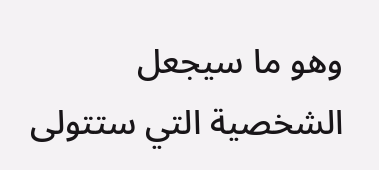وهو ما سيجعل الشخصية التي ستتولى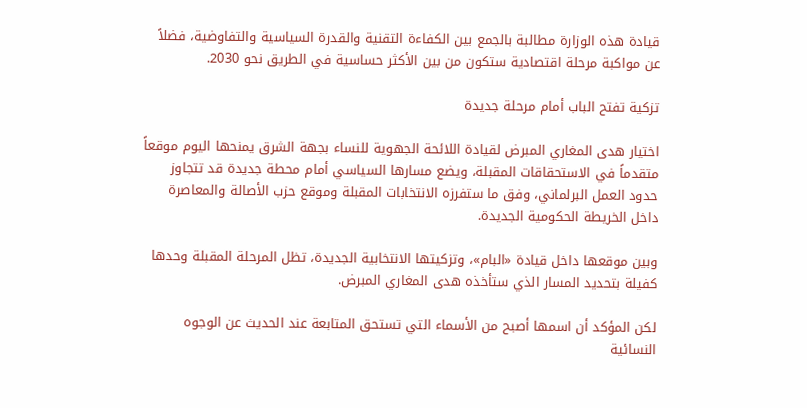قيادة هذه الوزارة مطالبة بالجمع بين الكفاءة التقنية والقدرة السياسية والتفاوضية، فضلاً عن مواكبة مرحلة اقتصادية ستكون من بين الأكثر حساسية في الطريق نحو 2030.

تزكية تفتح الباب أمام مرحلة جديدة

اختيار هدى المغاري المبرض لقيادة اللائحة الجهوية للنساء بجهة الشرق يمنحها اليوم موقعاً متقدماً في الاستحقاقات المقبلة، ويضع مسارها السياسي أمام محطة جديدة قد تتجاوز حدود العمل البرلماني، وفق ما ستفرزه الانتخابات المقبلة وموقع حزب الأصالة والمعاصرة داخل الخريطة الحكومية الجديدة.

وبين موقعها داخل قيادة «البام»، وتزكيتها الانتخابية الجديدة، تظل المرحلة المقبلة وحدها كفيلة بتحديد المسار الذي ستأخذه هدى المغاري المبرض.

لكن المؤكد أن اسمها أصبح من الأسماء التي تستحق المتابعة عند الحديث عن الوجوه النسائية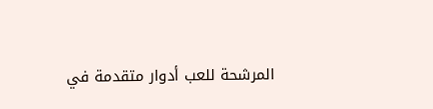المرشحة للعب أدوار متقدمة في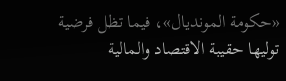«حكومة المونديال»، فيما تظل فرضية توليها حقيبة الاقتصاد والمالية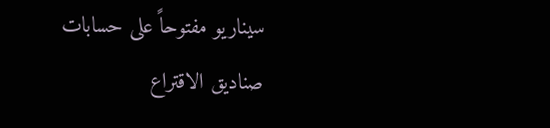سيناريو مفتوحاً على حسابات صناديق الاقتراع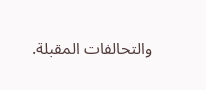والتحالفات المقبلة.